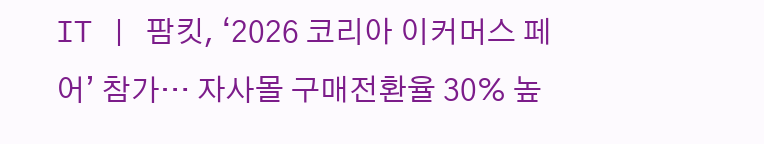IT | 팜킷, ‘2026 코리아 이커머스 페어’ 참가… 자사몰 구매전환율 30% 높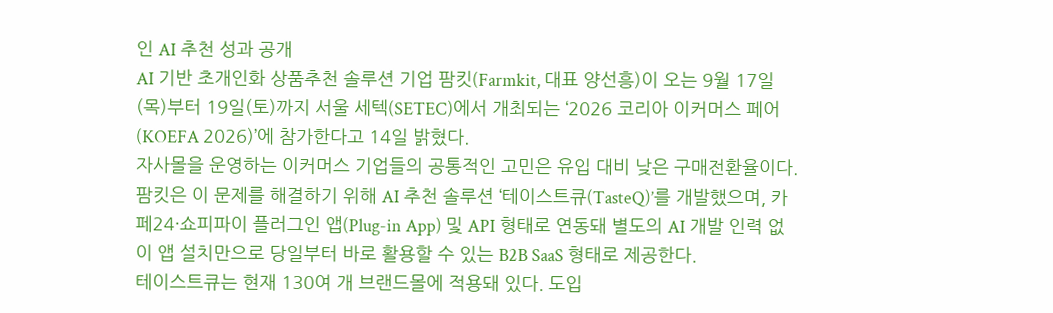인 AI 추천 성과 공개
AI 기반 초개인화 상품추천 솔루션 기업 팜킷(Farmkit, 대표 양선흥)이 오는 9월 17일(목)부터 19일(토)까지 서울 세텍(SETEC)에서 개최되는 ‘2026 코리아 이커머스 페어(KOEFA 2026)’에 참가한다고 14일 밝혔다.
자사몰을 운영하는 이커머스 기업들의 공통적인 고민은 유입 대비 낮은 구매전환율이다. 팜킷은 이 문제를 해결하기 위해 AI 추천 솔루션 ‘테이스트큐(TasteQ)’를 개발했으며, 카페24·쇼피파이 플러그인 앱(Plug-in App) 및 API 형태로 연동돼 별도의 AI 개발 인력 없이 앱 설치만으로 당일부터 바로 활용할 수 있는 B2B SaaS 형태로 제공한다.
테이스트큐는 현재 130여 개 브랜드몰에 적용돼 있다. 도입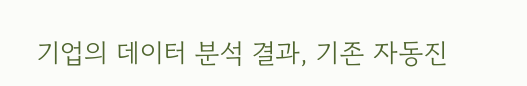기업의 데이터 분석 결과, 기존 자동진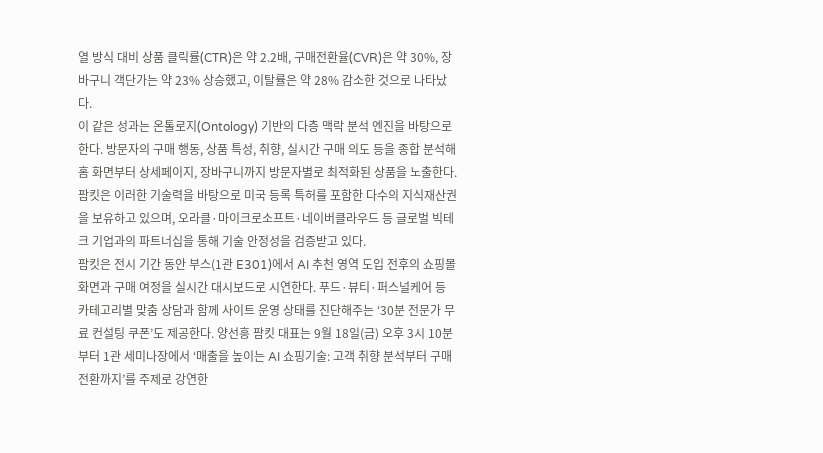열 방식 대비 상품 클릭률(CTR)은 약 2.2배, 구매전환율(CVR)은 약 30%, 장바구니 객단가는 약 23% 상승했고, 이탈률은 약 28% 감소한 것으로 나타났다.
이 같은 성과는 온톨로지(Ontology) 기반의 다층 맥락 분석 엔진을 바탕으로 한다. 방문자의 구매 행동, 상품 특성, 취향, 실시간 구매 의도 등을 종합 분석해 홈 화면부터 상세페이지, 장바구니까지 방문자별로 최적화된 상품을 노출한다. 팜킷은 이러한 기술력을 바탕으로 미국 등록 특허를 포함한 다수의 지식재산권을 보유하고 있으며, 오라클·마이크로소프트·네이버클라우드 등 글로벌 빅테크 기업과의 파트너십을 통해 기술 안정성을 검증받고 있다.
팜킷은 전시 기간 동안 부스(1관 E301)에서 AI 추천 영역 도입 전후의 쇼핑몰 화면과 구매 여정을 실시간 대시보드로 시연한다. 푸드·뷰티·퍼스널케어 등 카테고리별 맞춤 상담과 함께 사이트 운영 상태를 진단해주는 ‘30분 전문가 무료 컨설팅 쿠폰’도 제공한다. 양선흥 팜킷 대표는 9월 18일(금) 오후 3시 10분부터 1관 세미나장에서 ‘매출을 높이는 AI 쇼핑기술: 고객 취향 분석부터 구매 전환까지’를 주제로 강연한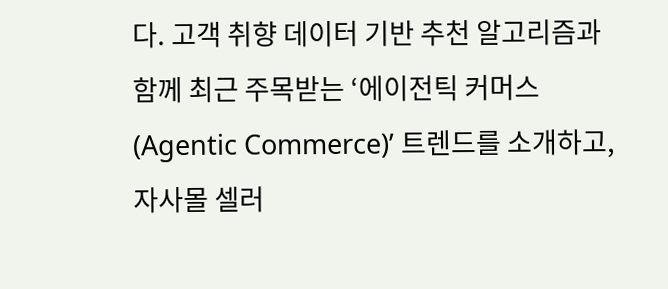다. 고객 취향 데이터 기반 추천 알고리즘과 함께 최근 주목받는 ‘에이전틱 커머스(Agentic Commerce)’ 트렌드를 소개하고, 자사몰 셀러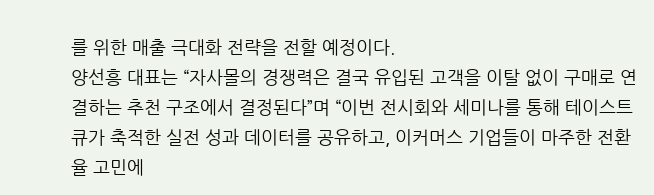를 위한 매출 극대화 전략을 전할 예정이다.
양선흥 대표는 “자사몰의 경쟁력은 결국 유입된 고객을 이탈 없이 구매로 연결하는 추천 구조에서 결정된다”며 “이번 전시회와 세미나를 통해 테이스트큐가 축적한 실전 성과 데이터를 공유하고, 이커머스 기업들이 마주한 전환율 고민에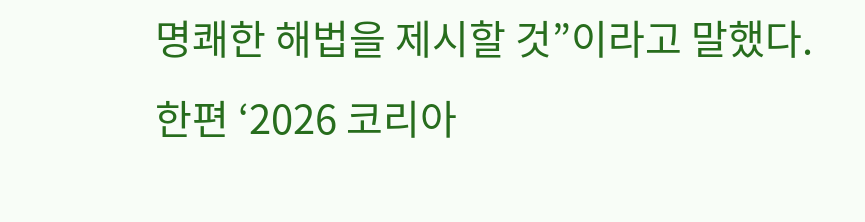명쾌한 해법을 제시할 것”이라고 말했다.
한편 ‘2026 코리아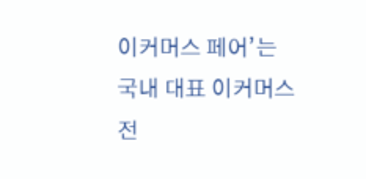이커머스 페어’는 국내 대표 이커머스 전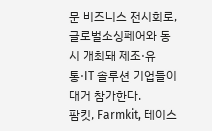문 비즈니스 전시회로, 글로벌소싱페어와 동시 개최돼 제조·유통·IT 솔루션 기업들이 대거 참가한다.
팜킷, Farmkit, 테이스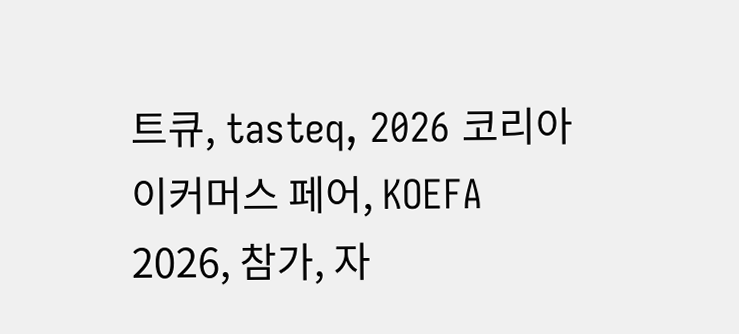트큐, tasteq, 2026 코리아 이커머스 페어, KOEFA 2026, 참가, 자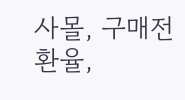사몰, 구매전환율,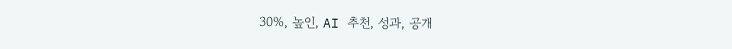30%, 높인, AI 추천, 성과, 공개